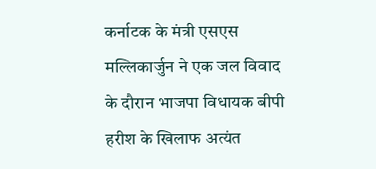कर्नाटक के मंत्री एसएस मल्लिकार्जुन ने एक जल विवाद के दौरान भाजपा विधायक बीपी हरीश के खिलाफ अत्यंत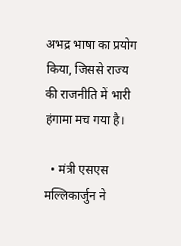अभद्र भाषा का प्रयोग किया, जिससे राज्य की राजनीति में भारी हंगामा मच गया है।

  • मंत्री एसएस मल्लिकार्जुन ने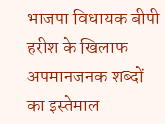भाजपा विधायक बीपी हरीश के खिलाफ अपमानजनक शब्दों का इस्तेमाल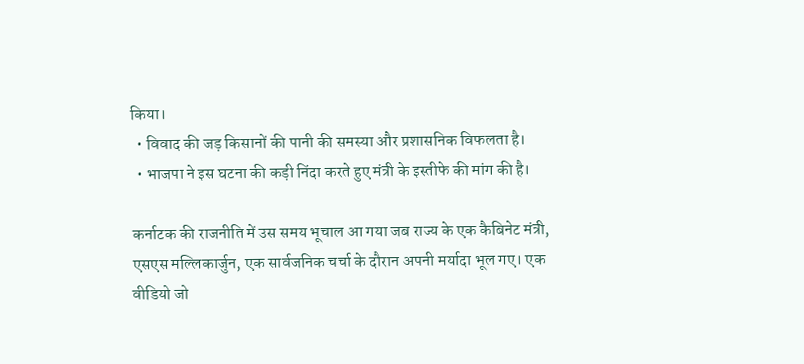किया।
  • विवाद की जड़ किसानों की पानी की समस्या और प्रशासनिक विफलता है।
  • भाजपा ने इस घटना की कड़ी निंदा करते हुए मंत्री के इस्तीफे की मांग की है।

कर्नाटक की राजनीति में उस समय भूचाल आ गया जब राज्य के एक कैबिनेट मंत्री, एसएस मल्लिकार्जुन, एक सार्वजनिक चर्चा के दौरान अपनी मर्यादा भूल गए। एक वीडियो जो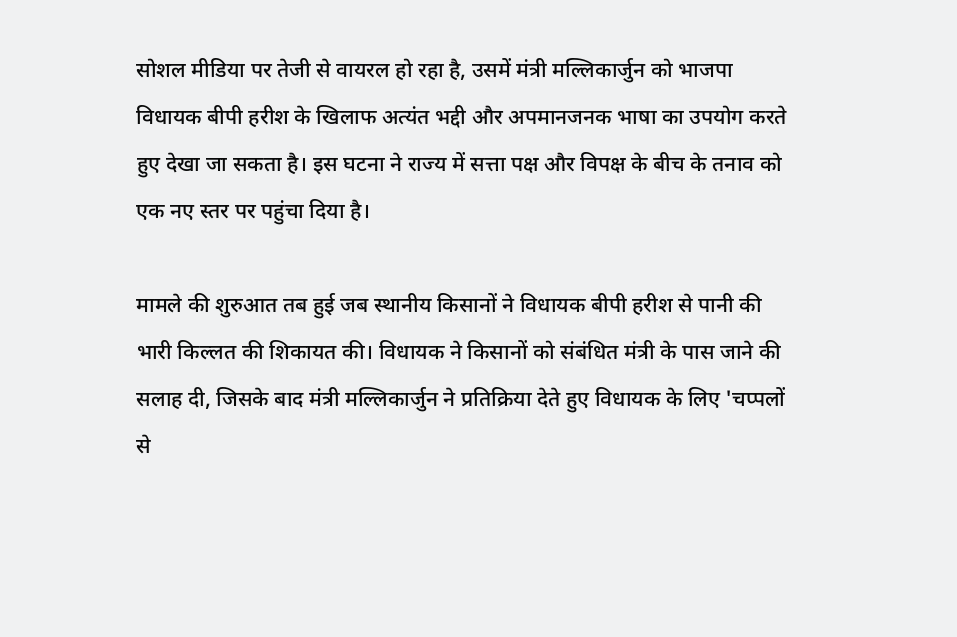सोशल मीडिया पर तेजी से वायरल हो रहा है, उसमें मंत्री मल्लिकार्जुन को भाजपा विधायक बीपी हरीश के खिलाफ अत्यंत भद्दी और अपमानजनक भाषा का उपयोग करते हुए देखा जा सकता है। इस घटना ने राज्य में सत्ता पक्ष और विपक्ष के बीच के तनाव को एक नए स्तर पर पहुंचा दिया है।

मामले की शुरुआत तब हुई जब स्थानीय किसानों ने विधायक बीपी हरीश से पानी की भारी किल्लत की शिकायत की। विधायक ने किसानों को संबंधित मंत्री के पास जाने की सलाह दी, जिसके बाद मंत्री मल्लिकार्जुन ने प्रतिक्रिया देते हुए विधायक के लिए 'चप्पलों से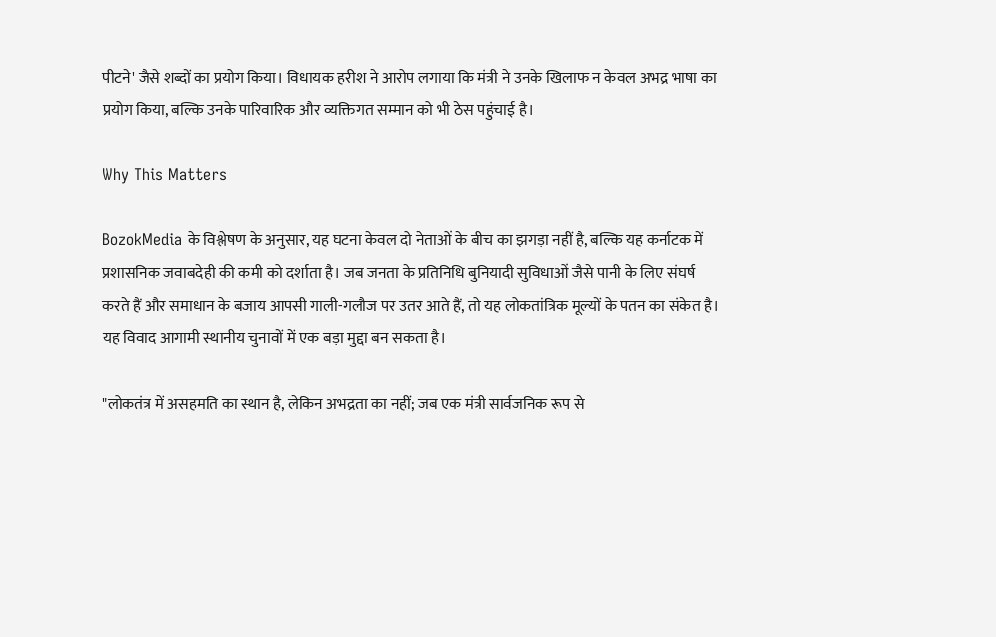पीटने' जैसे शब्दों का प्रयोग किया। विधायक हरीश ने आरोप लगाया कि मंत्री ने उनके खिलाफ न केवल अभद्र भाषा का प्रयोग किया, बल्कि उनके पारिवारिक और व्यक्तिगत सम्मान को भी ठेस पहुंचाई है।

Why This Matters

BozokMedia के विश्लेषण के अनुसार, यह घटना केवल दो नेताओं के बीच का झगड़ा नहीं है, बल्कि यह कर्नाटक में प्रशासनिक जवाबदेही की कमी को दर्शाता है। जब जनता के प्रतिनिधि बुनियादी सुविधाओं जैसे पानी के लिए संघर्ष करते हैं और समाधान के बजाय आपसी गाली-गलौज पर उतर आते हैं, तो यह लोकतांत्रिक मूल्यों के पतन का संकेत है। यह विवाद आगामी स्थानीय चुनावों में एक बड़ा मुद्दा बन सकता है।

"लोकतंत्र में असहमति का स्थान है, लेकिन अभद्रता का नहीं; जब एक मंत्री सार्वजनिक रूप से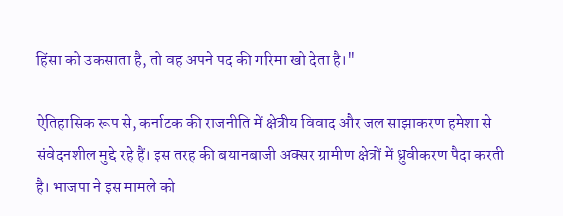हिंसा को उकसाता है, तो वह अपने पद की गरिमा खो देता है।"

ऐतिहासिक रूप से, कर्नाटक की राजनीति में क्षेत्रीय विवाद और जल साझाकरण हमेशा से संवेदनशील मुद्दे रहे हैं। इस तरह की बयानबाजी अक्सर ग्रामीण क्षेत्रों में ध्रुवीकरण पैदा करती है। भाजपा ने इस मामले को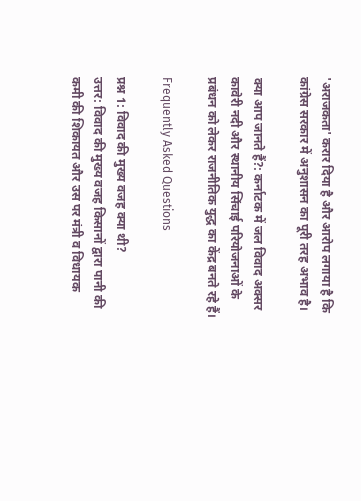'अराजकता' करार दिया है और आरोप लगाया है कि कांग्रेस सरकार में अनुशासन का पूरी तरह अभाव है।

क्या आप जानते हैं?: कर्नाटक में जल विवाद अक्सर कावेरी नदी और स्थानीय सिंचाई परियोजनाओं के प्रबंधन को लेकर राजनीतिक युद्ध का केंद्र बनते रहे हैं।

Frequently Asked Questions

प्रश्न 1: विवाद की मुख्य वजह क्या थी?
उत्तर: विवाद की मुख्य वजह किसानों द्वारा पानी की कमी की शिकायत और उस पर मंत्री व विधायक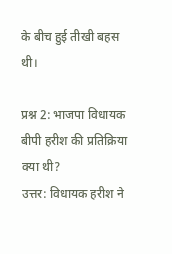के बीच हुई तीखी बहस थी।

प्रश्न 2: भाजपा विधायक बीपी हरीश की प्रतिक्रिया क्या थी?
उत्तर: विधायक हरीश ने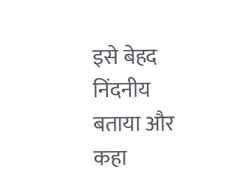इसे बेहद निंदनीय बताया और कहा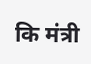कि मंत्री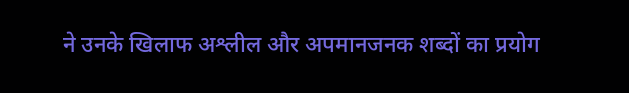ने उनके खिलाफ अश्लील और अपमानजनक शब्दों का प्रयोग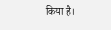किया है।